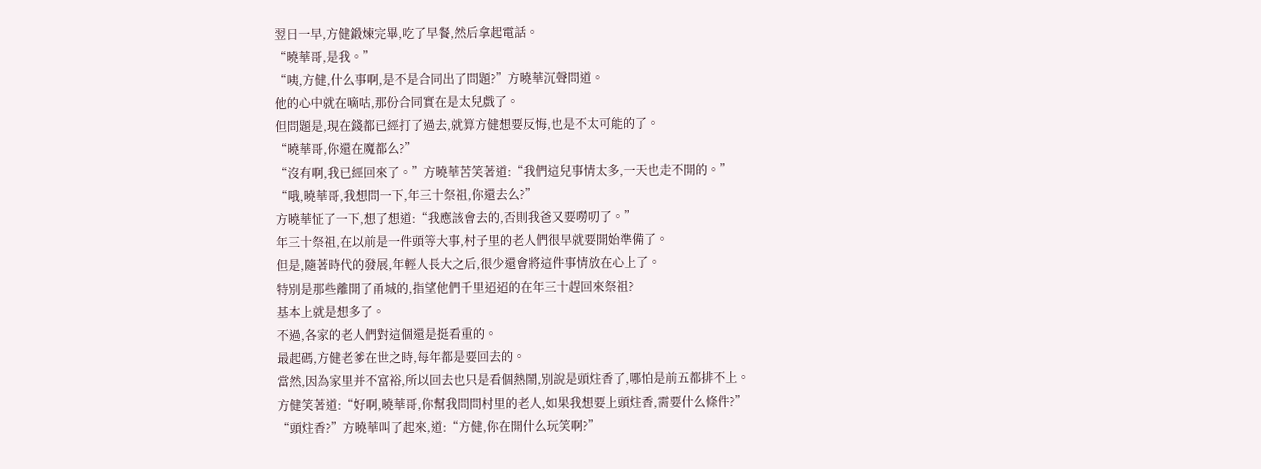翌日一早,方健鍛煉完畢,吃了早餐,然后拿起電話。
“曉華哥,是我。”
“咦,方健,什么事啊,是不是合同出了問題?”方曉華沉聲問道。
他的心中就在嘀咕,那份合同實在是太兒戲了。
但問題是,現在錢都已經打了過去,就算方健想要反悔,也是不太可能的了。
“曉華哥,你還在魔都么?”
“沒有啊,我已經回來了。”方曉華苦笑著道:“我們這兒事情太多,一天也走不開的。”
“哦,曉華哥,我想問一下,年三十祭祖,你還去么?”
方曉華怔了一下,想了想道:“我應該會去的,否則我爸又要嘮叨了。”
年三十祭祖,在以前是一件頭等大事,村子里的老人們很早就要開始準備了。
但是,隨著時代的發展,年輕人長大之后,很少還會將這件事情放在心上了。
特別是那些離開了甬城的,指望他們千里迢迢的在年三十趕回來祭祖?
基本上就是想多了。
不過,各家的老人們對這個還是挺看重的。
最起碼,方健老爹在世之時,每年都是要回去的。
當然,因為家里并不富裕,所以回去也只是看個熱鬧,別說是頭炷香了,哪怕是前五都排不上。
方健笑著道:“好啊,曉華哥,你幫我問問村里的老人,如果我想要上頭炷香,需要什么條件?”
“頭炷香?”方曉華叫了起來,道:“方健,你在開什么玩笑啊?”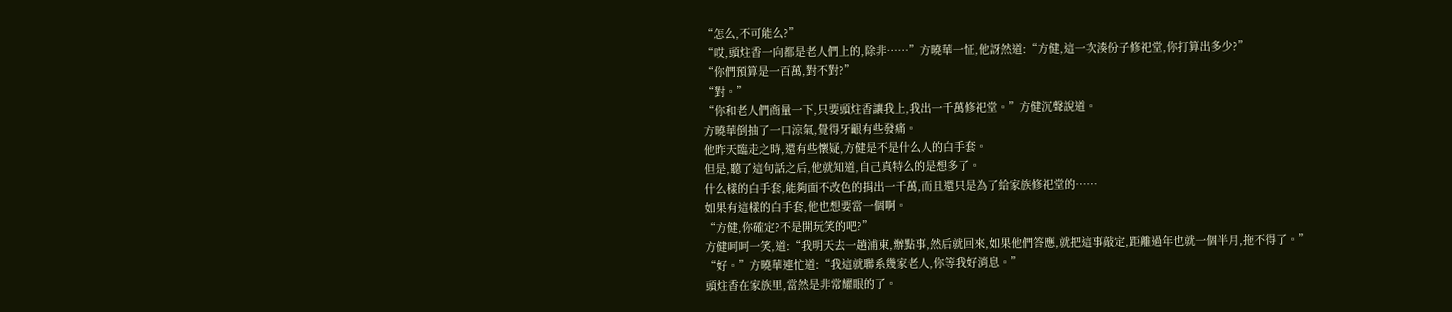“怎么,不可能么?”
“哎,頭炷香一向都是老人們上的,除非……”方曉華一怔,他訝然道:“方健,這一次湊份子修祀堂,你打算出多少?”
“你們預算是一百萬,對不對?”
“對。”
“你和老人們商量一下,只要頭炷香讓我上,我出一千萬修祀堂。”方健沉聲說道。
方曉華倒抽了一口涼氣,覺得牙齦有些發痛。
他昨天臨走之時,還有些懷疑,方健是不是什么人的白手套。
但是,聽了這句話之后,他就知道,自己真特么的是想多了。
什么樣的白手套,能夠面不改色的捐出一千萬,而且還只是為了給家族修祀堂的……
如果有這樣的白手套,他也想要當一個啊。
“方健,你確定?不是開玩笑的吧?”
方健呵呵一笑,道:“我明天去一趟浦東,辦點事,然后就回來,如果他們答應,就把這事敲定,距離過年也就一個半月,拖不得了。”
“好。”方曉華連忙道:“我這就聯系幾家老人,你等我好消息。”
頭炷香在家族里,當然是非常耀眼的了。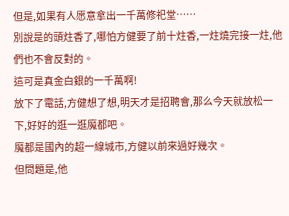但是,如果有人愿意拿出一千萬修祀堂……
別說是的頭炷香了,哪怕方健要了前十炷香,一炷燒完接一炷,他們也不會反對的。
這可是真金白銀的一千萬啊!
放下了電話,方健想了想,明天才是招聘會,那么今天就放松一下,好好的逛一逛魔都吧。
魔都是國內的超一線城市,方健以前來過好幾次。
但問題是,他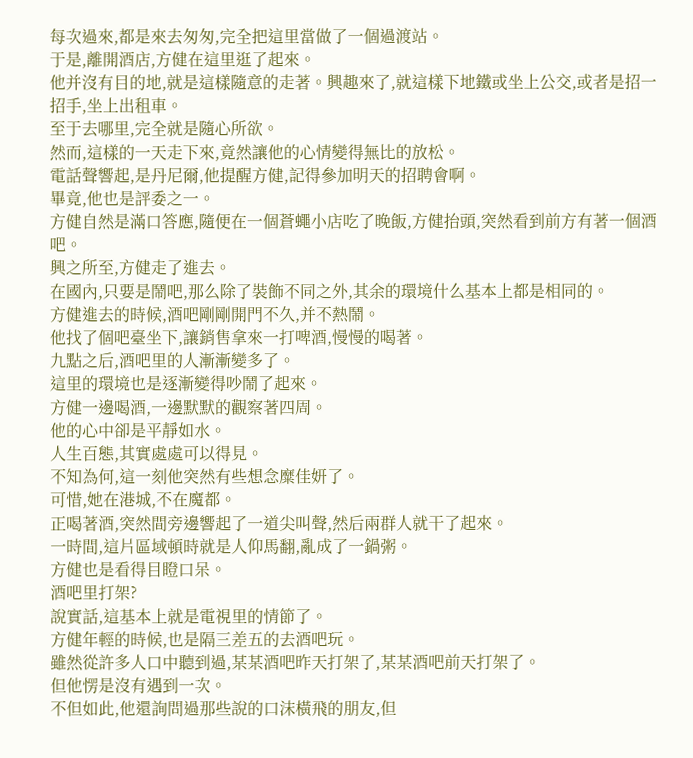每次過來,都是來去匆匆,完全把這里當做了一個過渡站。
于是,離開酒店,方健在這里逛了起來。
他并沒有目的地,就是這樣隨意的走著。興趣來了,就這樣下地鐵或坐上公交,或者是招一招手,坐上出租車。
至于去哪里,完全就是隨心所欲。
然而,這樣的一天走下來,竟然讓他的心情變得無比的放松。
電話聲響起,是丹尼爾,他提醒方健,記得參加明天的招聘會啊。
畢竟,他也是評委之一。
方健自然是滿口答應,隨便在一個蒼蠅小店吃了晚飯,方健抬頭,突然看到前方有著一個酒吧。
興之所至,方健走了進去。
在國內,只要是鬧吧,那么除了裝飾不同之外,其余的環境什么基本上都是相同的。
方健進去的時候,酒吧剛剛開門不久,并不熱鬧。
他找了個吧臺坐下,讓銷售拿來一打啤酒,慢慢的喝著。
九點之后,酒吧里的人漸漸變多了。
這里的環境也是逐漸變得吵鬧了起來。
方健一邊喝酒,一邊默默的觀察著四周。
他的心中卻是平靜如水。
人生百態,其實處處可以得見。
不知為何,這一刻他突然有些想念糜佳妍了。
可惜,她在港城,不在魔都。
正喝著酒,突然間旁邊響起了一道尖叫聲,然后兩群人就干了起來。
一時間,這片區域頓時就是人仰馬翻,亂成了一鍋粥。
方健也是看得目瞪口呆。
酒吧里打架?
說實話,這基本上就是電視里的情節了。
方健年輕的時候,也是隔三差五的去酒吧玩。
雖然從許多人口中聽到過,某某酒吧昨天打架了,某某酒吧前天打架了。
但他愣是沒有遇到一次。
不但如此,他還詢問過那些說的口沫橫飛的朋友,但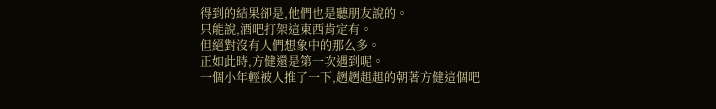得到的結果卻是,他們也是聽朋友說的。
只能說,酒吧打架這東西肯定有。
但絕對沒有人們想象中的那么多。
正如此時,方健還是第一次遇到呢。
一個小年輕被人推了一下,趔趔趄趄的朝著方健這個吧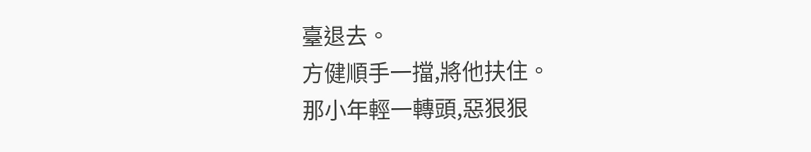臺退去。
方健順手一擋,將他扶住。
那小年輕一轉頭,惡狠狠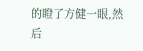的瞪了方健一眼,然后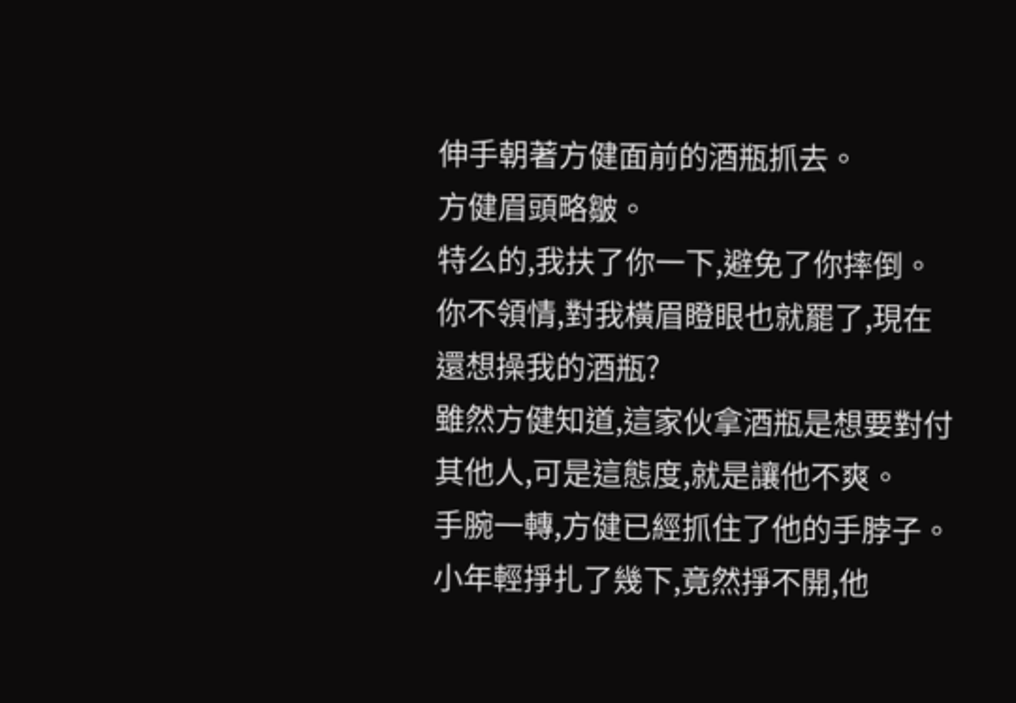伸手朝著方健面前的酒瓶抓去。
方健眉頭略皺。
特么的,我扶了你一下,避免了你摔倒。
你不領情,對我橫眉瞪眼也就罷了,現在還想操我的酒瓶?
雖然方健知道,這家伙拿酒瓶是想要對付其他人,可是這態度,就是讓他不爽。
手腕一轉,方健已經抓住了他的手脖子。
小年輕掙扎了幾下,竟然掙不開,他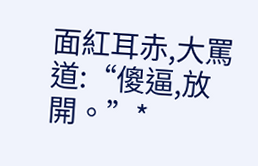面紅耳赤,大罵道:“傻逼,放開。”*